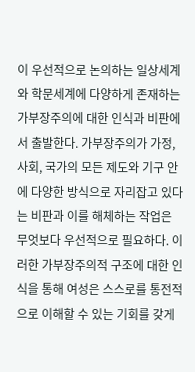이 우선적으로 논의하는 일상세계와 학문세계에 다양하게 존재하는 가부장주의에 대한 인식과 비판에서 출발한다. 가부장주의가 가정, 사회, 국가의 모든 제도와 기구 안에 다양한 방식으로 자리잡고 있다는 비판과 이를 해체하는 작업은 무엇보다 우선적으로 필요하다. 이러한 가부장주의적 구조에 대한 인식을 통해 여성은 스스로를 통전적으로 이해할 수 있는 기회를 갖게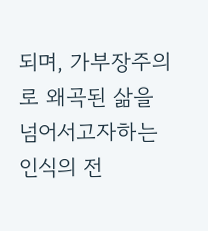되며, 가부장주의로 왜곡된 삶을 넘어서고자하는 인식의 전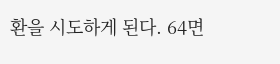환을 시도하게 된다. 64면